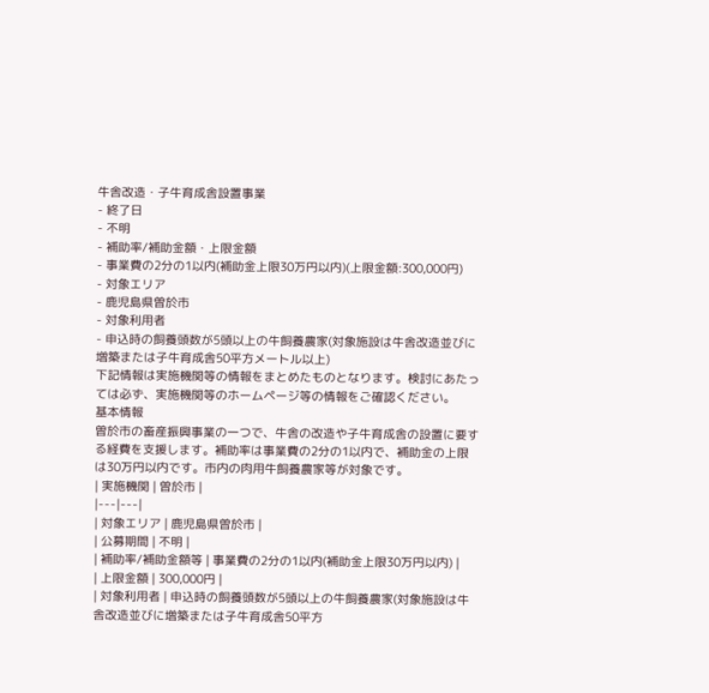牛舎改造・子牛育成舎設置事業
- 終了日
- 不明
- 補助率/補助金額・上限金額
- 事業費の2分の1以内(補助金上限30万円以内)(上限金額:300,000円)
- 対象エリア
- 鹿児島県曽於市
- 対象利用者
- 申込時の飼養頭数が5頭以上の牛飼養農家(対象施設は牛舎改造並びに増築または子牛育成舎50平方メートル以上)
下記情報は実施機関等の情報をまとめたものとなります。検討にあたっては必ず、実施機関等のホームページ等の情報をご確認ください。
基本情報
曽於市の畜産振興事業の一つで、牛舎の改造や子牛育成舎の設置に要する経費を支援します。補助率は事業費の2分の1以内で、補助金の上限は30万円以内です。市内の肉用牛飼養農家等が対象です。
| 実施機関 | 曽於市 |
|---|---|
| 対象エリア | 鹿児島県曽於市 |
| 公募期間 | 不明 |
| 補助率/補助金額等 | 事業費の2分の1以内(補助金上限30万円以内) |
| 上限金額 | 300,000円 |
| 対象利用者 | 申込時の飼養頭数が5頭以上の牛飼養農家(対象施設は牛舎改造並びに増築または子牛育成舎50平方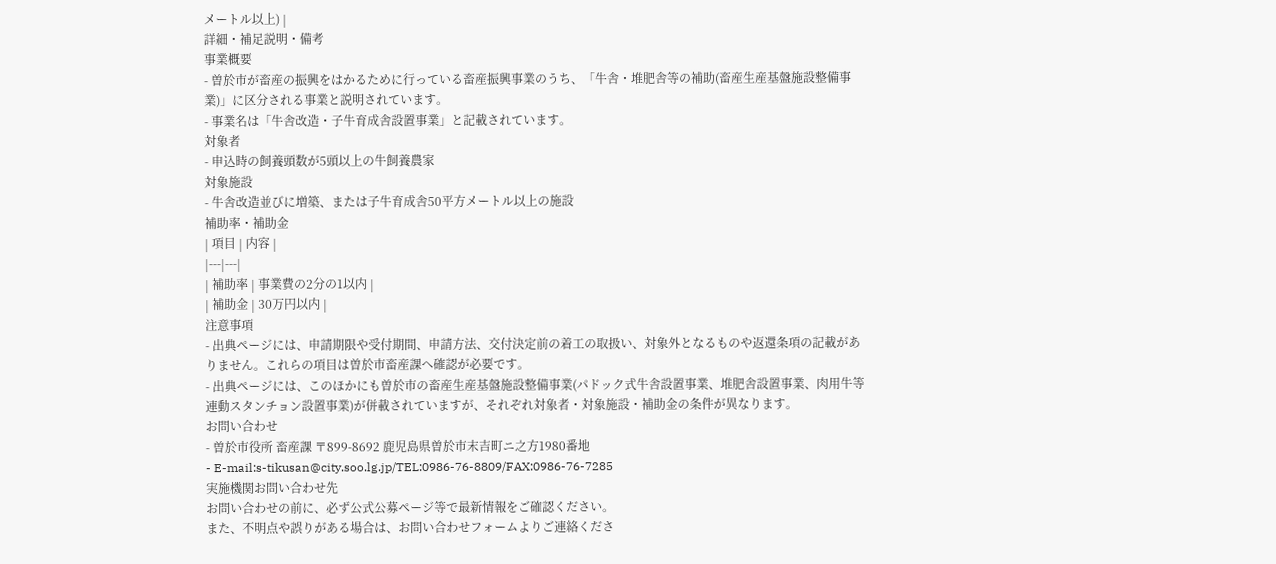メートル以上) |
詳細・補足説明・備考
事業概要
- 曽於市が畜産の振興をはかるために行っている畜産振興事業のうち、「牛舎・堆肥舎等の補助(畜産生産基盤施設整備事業)」に区分される事業と説明されています。
- 事業名は「牛舎改造・子牛育成舎設置事業」と記載されています。
対象者
- 申込時の飼養頭数が5頭以上の牛飼養農家
対象施設
- 牛舎改造並びに増築、または子牛育成舎50平方メートル以上の施設
補助率・補助金
| 項目 | 内容 |
|---|---|
| 補助率 | 事業費の2分の1以内 |
| 補助金 | 30万円以内 |
注意事項
- 出典ページには、申請期限や受付期間、申請方法、交付決定前の着工の取扱い、対象外となるものや返還条項の記載がありません。これらの項目は曽於市畜産課へ確認が必要です。
- 出典ページには、このほかにも曽於市の畜産生産基盤施設整備事業(パドック式牛舎設置事業、堆肥舎設置事業、肉用牛等連動スタンチョン設置事業)が併載されていますが、それぞれ対象者・対象施設・補助金の条件が異なります。
お問い合わせ
- 曽於市役所 畜産課 〒899-8692 鹿児島県曽於市末吉町ニ之方1980番地
- E-mail:s-tikusan@city.soo.lg.jp/TEL:0986-76-8809/FAX:0986-76-7285
実施機関お問い合わせ先
お問い合わせの前に、必ず公式公募ページ等で最新情報をご確認ください。
また、不明点や誤りがある場合は、お問い合わせフォームよりご連絡くださ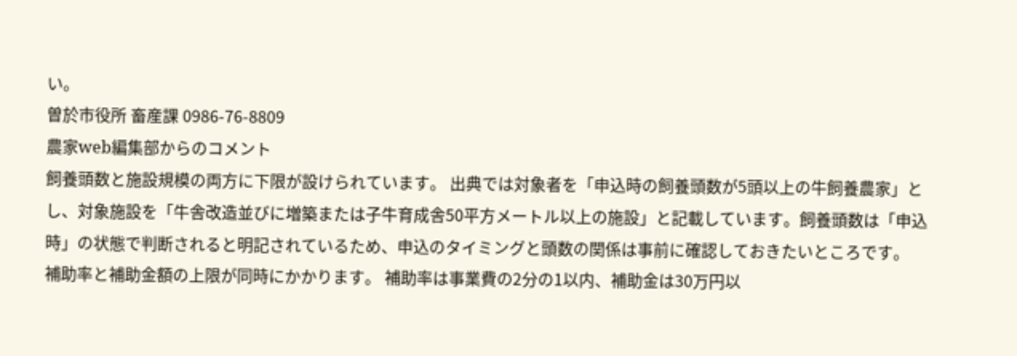い。
曽於市役所 畜産課 0986-76-8809
農家web編集部からのコメント
飼養頭数と施設規模の両方に下限が設けられています。 出典では対象者を「申込時の飼養頭数が5頭以上の牛飼養農家」とし、対象施設を「牛舎改造並びに増築または子牛育成舎50平方メートル以上の施設」と記載しています。飼養頭数は「申込時」の状態で判断されると明記されているため、申込のタイミングと頭数の関係は事前に確認しておきたいところです。
補助率と補助金額の上限が同時にかかります。 補助率は事業費の2分の1以内、補助金は30万円以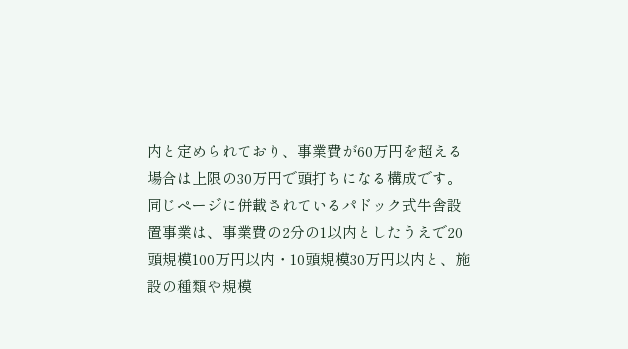内と定められており、事業費が60万円を超える場合は上限の30万円で頭打ちになる構成です。同じページに併載されているパドック式牛舎設置事業は、事業費の2分の1以内としたうえで20頭規模100万円以内・10頭規模30万円以内と、施設の種類や規模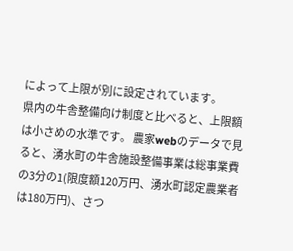によって上限が別に設定されています。
県内の牛舎整備向け制度と比べると、上限額は小さめの水準です。 農家webのデータで見ると、湧水町の牛舎施設整備事業は総事業費の3分の1(限度額120万円、湧水町認定農業者は180万円)、さつ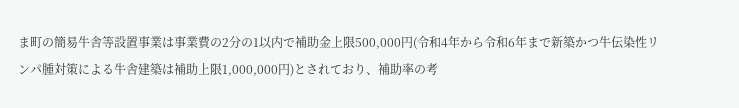ま町の簡易牛舎等設置事業は事業費の2分の1以内で補助金上限500,000円(令和4年から令和6年まで新築かつ牛伝染性リンパ腫対策による牛舎建築は補助上限1,000,000円)とされており、補助率の考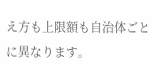え方も上限額も自治体ごとに異なります。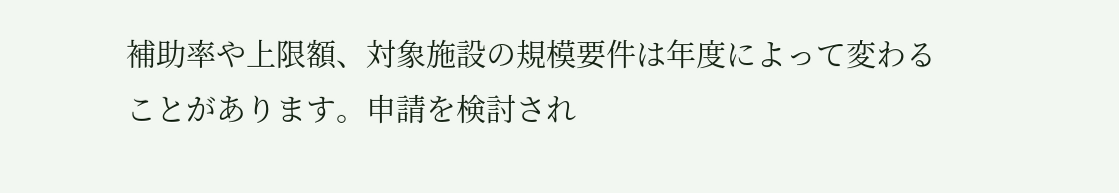補助率や上限額、対象施設の規模要件は年度によって変わることがあります。申請を検討され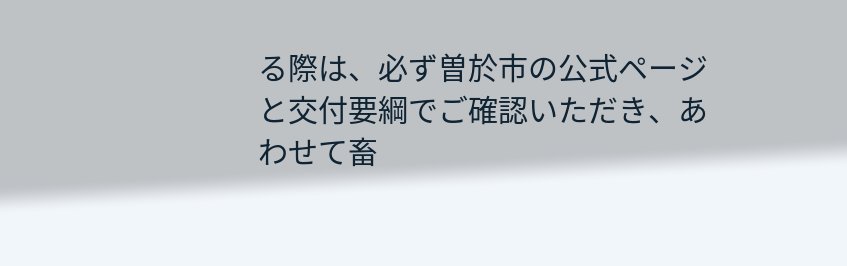る際は、必ず曽於市の公式ページと交付要綱でご確認いただき、あわせて畜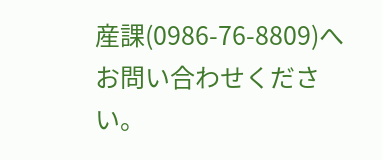産課(0986-76-8809)へお問い合わせください。